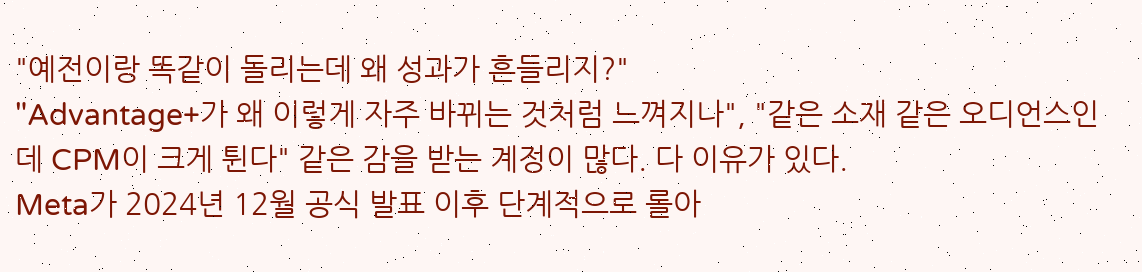"예전이랑 똑같이 돌리는데 왜 성과가 흔들리지?"
"Advantage+가 왜 이렇게 자주 바뀌는 것처럼 느껴지나", "같은 소재 같은 오디언스인데 CPM이 크게 튄다" 같은 감을 받는 계정이 많다. 다 이유가 있다.
Meta가 2024년 12월 공식 발표 이후 단계적으로 롤아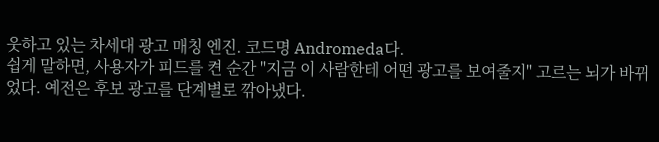웃하고 있는 차세대 광고 매칭 엔진. 코드명 Andromeda다.
쉽게 말하면, 사용자가 피드를 켠 순간 "지금 이 사람한테 어떤 광고를 보여줄지" 고르는 뇌가 바뀌었다. 예전은 후보 광고를 단계별로 깎아냈다.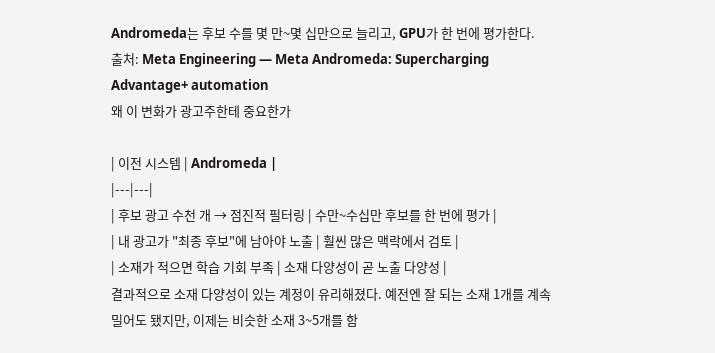Andromeda는 후보 수를 몇 만~몇 십만으로 늘리고, GPU가 한 번에 평가한다.
출처: Meta Engineering — Meta Andromeda: Supercharging Advantage+ automation
왜 이 변화가 광고주한테 중요한가

| 이전 시스템 | Andromeda |
|---|---|
| 후보 광고 수천 개 → 점진적 필터링 | 수만~수십만 후보를 한 번에 평가 |
| 내 광고가 "최종 후보"에 남아야 노출 | 훨씬 많은 맥락에서 검토 |
| 소재가 적으면 학습 기회 부족 | 소재 다양성이 곧 노출 다양성 |
결과적으로 소재 다양성이 있는 계정이 유리해졌다. 예전엔 잘 되는 소재 1개를 계속 밀어도 됐지만, 이제는 비슷한 소재 3~5개를 함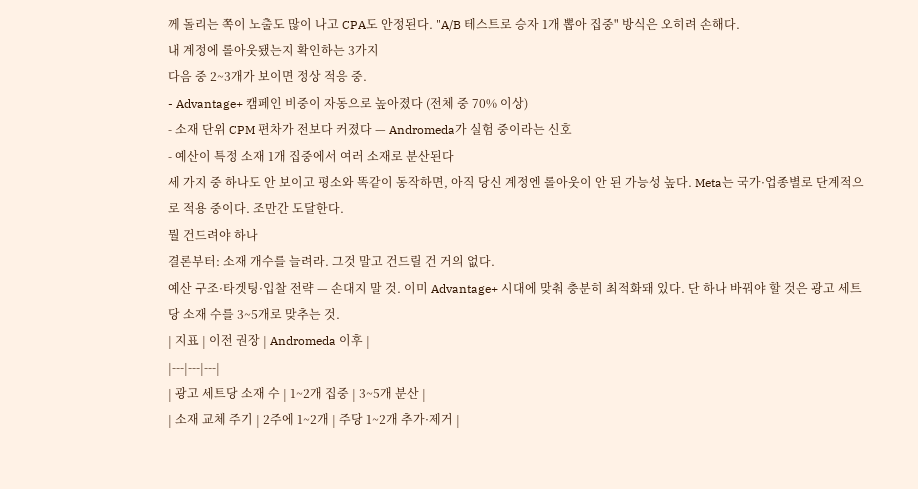께 돌리는 쪽이 노출도 많이 나고 CPA도 안정된다. "A/B 테스트로 승자 1개 뽑아 집중" 방식은 오히려 손해다.
내 계정에 롤아웃됐는지 확인하는 3가지
다음 중 2~3개가 보이면 정상 적응 중.
- Advantage+ 캠페인 비중이 자동으로 높아졌다 (전체 중 70% 이상)
- 소재 단위 CPM 편차가 전보다 커졌다 — Andromeda가 실험 중이라는 신호
- 예산이 특정 소재 1개 집중에서 여러 소재로 분산된다
세 가지 중 하나도 안 보이고 평소와 똑같이 동작하면, 아직 당신 계정엔 롤아웃이 안 된 가능성 높다. Meta는 국가·업종별로 단계적으로 적용 중이다. 조만간 도달한다.
뭘 건드려야 하나
결론부터: 소재 개수를 늘려라. 그것 말고 건드릴 건 거의 없다.
예산 구조·타겟팅·입찰 전략 — 손대지 말 것. 이미 Advantage+ 시대에 맞춰 충분히 최적화돼 있다. 단 하나 바꿔야 할 것은 광고 세트당 소재 수를 3~5개로 맞추는 것.
| 지표 | 이전 권장 | Andromeda 이후 |
|---|---|---|
| 광고 세트당 소재 수 | 1~2개 집중 | 3~5개 분산 |
| 소재 교체 주기 | 2주에 1~2개 | 주당 1~2개 추가·제거 |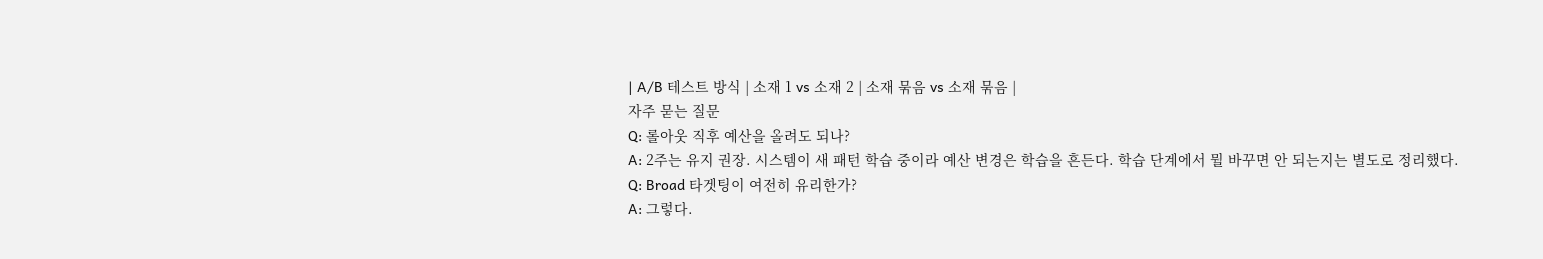| A/B 테스트 방식 | 소재 1 vs 소재 2 | 소재 묶음 vs 소재 묶음 |
자주 묻는 질문
Q: 롤아웃 직후 예산을 올려도 되나?
A: 2주는 유지 권장. 시스템이 새 패턴 학습 중이라 예산 변경은 학습을 흔든다. 학습 단계에서 뭘 바꾸면 안 되는지는 별도로 정리했다.
Q: Broad 타겟팅이 여전히 유리한가?
A: 그렇다.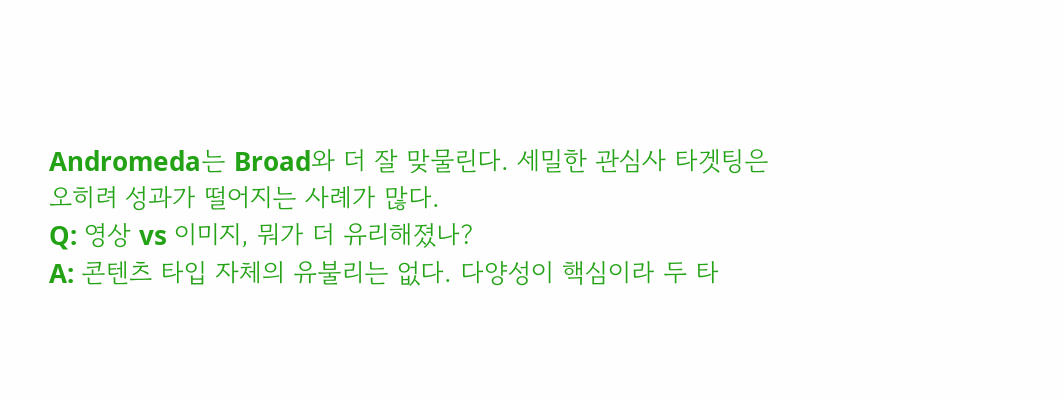Andromeda는 Broad와 더 잘 맞물린다. 세밀한 관심사 타겟팅은 오히려 성과가 떨어지는 사례가 많다.
Q: 영상 vs 이미지, 뭐가 더 유리해졌나?
A: 콘텐츠 타입 자체의 유불리는 없다. 다양성이 핵심이라 두 타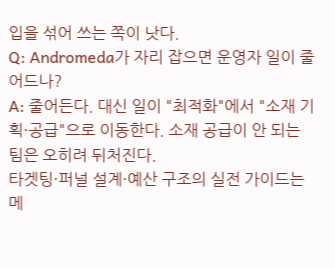입을 섞어 쓰는 쪽이 낫다.
Q: Andromeda가 자리 잡으면 운영자 일이 줄어드나?
A: 줄어든다. 대신 일이 "최적화"에서 "소재 기획·공급"으로 이동한다. 소재 공급이 안 되는 팀은 오히려 뒤처진다.
타겟팅·퍼널 설계·예산 구조의 실전 가이드는 메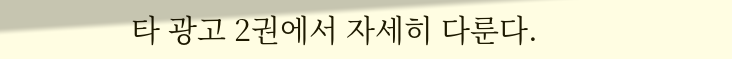타 광고 2권에서 자세히 다룬다.